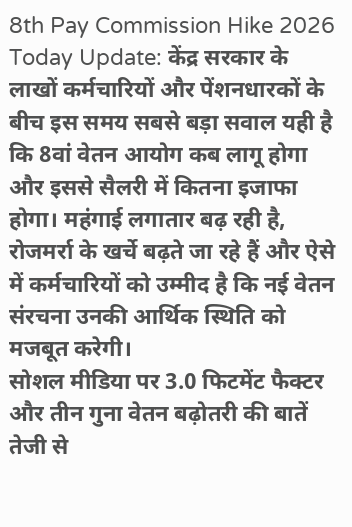8th Pay Commission Hike 2026 Today Update: केंद्र सरकार के लाखों कर्मचारियों और पेंशनधारकों के बीच इस समय सबसे बड़ा सवाल यही है कि 8वां वेतन आयोग कब लागू होगा और इससे सैलरी में कितना इजाफा होगा। महंगाई लगातार बढ़ रही है, रोजमर्रा के खर्चे बढ़ते जा रहे हैं और ऐसे में कर्मचारियों को उम्मीद है कि नई वेतन संरचना उनकी आर्थिक स्थिति को मजबूत करेगी।
सोशल मीडिया पर 3.0 फिटमेंट फैक्टर और तीन गुना वेतन बढ़ोतरी की बातें तेजी से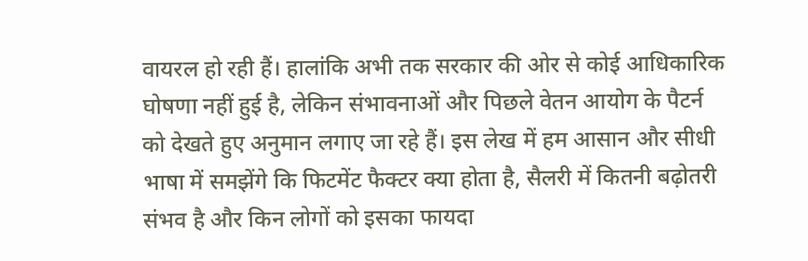वायरल हो रही हैं। हालांकि अभी तक सरकार की ओर से कोई आधिकारिक घोषणा नहीं हुई है, लेकिन संभावनाओं और पिछले वेतन आयोग के पैटर्न को देखते हुए अनुमान लगाए जा रहे हैं। इस लेख में हम आसान और सीधी भाषा में समझेंगे कि फिटमेंट फैक्टर क्या होता है, सैलरी में कितनी बढ़ोतरी संभव है और किन लोगों को इसका फायदा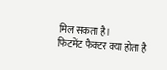मिल सकता है।
फिटमेंट फैक्टर क्या होता है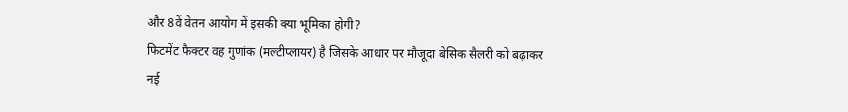और 8वें वेतन आयोग में इसकी क्या भूमिका होगी?
फिटमेंट फैक्टर वह गुणांक (मल्टीप्लायर) है जिसके आधार पर मौजूदा बेसिक सैलरी को बढ़ाकर नई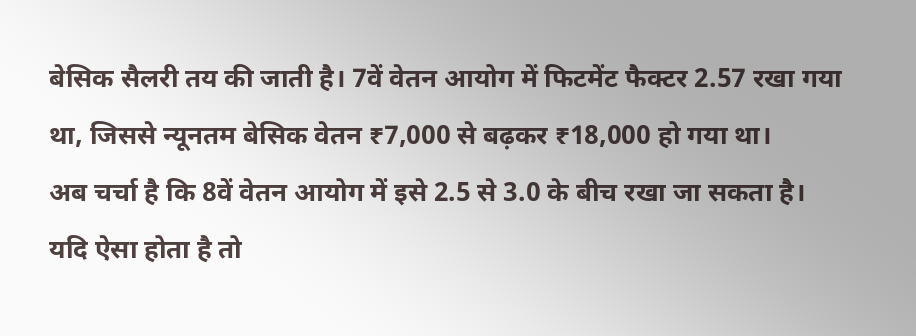बेसिक सैलरी तय की जाती है। 7वें वेतन आयोग में फिटमेंट फैक्टर 2.57 रखा गया था, जिससे न्यूनतम बेसिक वेतन ₹7,000 से बढ़कर ₹18,000 हो गया था।
अब चर्चा है कि 8वें वेतन आयोग में इसे 2.5 से 3.0 के बीच रखा जा सकता है। यदि ऐसा होता है तो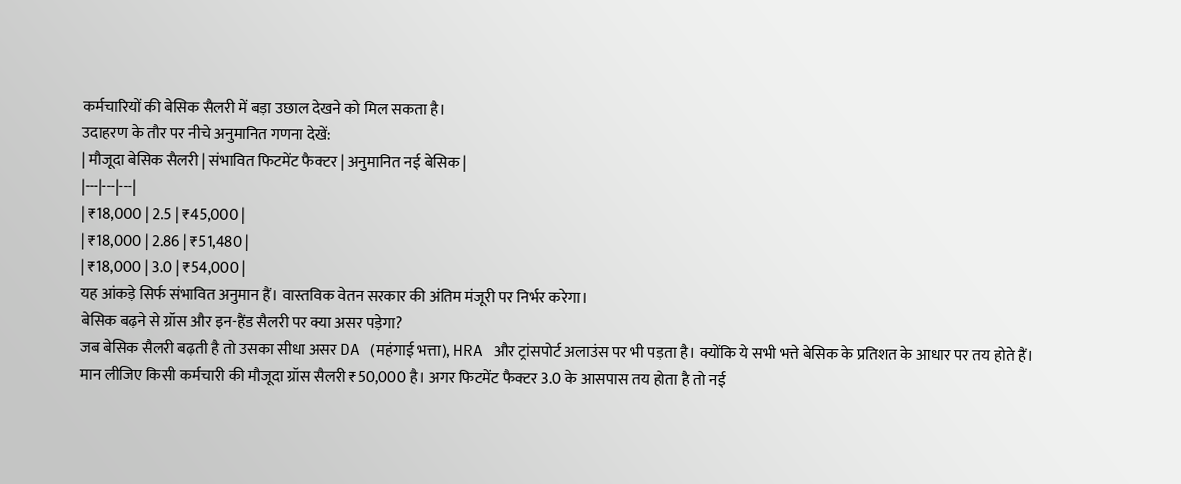कर्मचारियों की बेसिक सैलरी में बड़ा उछाल देखने को मिल सकता है।
उदाहरण के तौर पर नीचे अनुमानित गणना देखें:
| मौजूदा बेसिक सैलरी | संभावित फिटमेंट फैक्टर | अनुमानित नई बेसिक |
|---|---|---|
| ₹18,000 | 2.5 | ₹45,000 |
| ₹18,000 | 2.86 | ₹51,480 |
| ₹18,000 | 3.0 | ₹54,000 |
यह आंकड़े सिर्फ संभावित अनुमान हैं। वास्तविक वेतन सरकार की अंतिम मंजूरी पर निर्भर करेगा।
बेसिक बढ़ने से ग्रॉस और इन-हैंड सैलरी पर क्या असर पड़ेगा?
जब बेसिक सैलरी बढ़ती है तो उसका सीधा असर DA (महंगाई भत्ता), HRA और ट्रांसपोर्ट अलाउंस पर भी पड़ता है। क्योंकि ये सभी भत्ते बेसिक के प्रतिशत के आधार पर तय होते हैं।
मान लीजिए किसी कर्मचारी की मौजूदा ग्रॉस सैलरी ₹50,000 है। अगर फिटमेंट फैक्टर 3.0 के आसपास तय होता है तो नई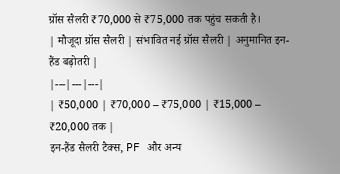ग्रॉस सैलरी ₹70,000 से ₹75,000 तक पहुंच सकती है।
| मौजूदा ग्रॉस सैलरी | संभावित नई ग्रॉस सैलरी | अनुमानित इन-हैंड बढ़ोतरी |
|---|---|---|
| ₹50,000 | ₹70,000 – ₹75,000 | ₹15,000 – ₹20,000 तक |
इन-हैंड सैलरी टैक्स, PF और अन्य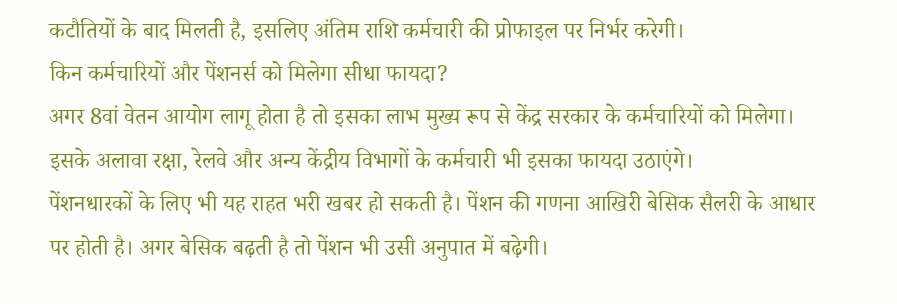कटौतियों के बाद मिलती है, इसलिए अंतिम राशि कर्मचारी की प्रोफाइल पर निर्भर करेगी।
किन कर्मचारियों और पेंशनर्स को मिलेगा सीधा फायदा?
अगर 8वां वेतन आयोग लागू होता है तो इसका लाभ मुख्य रूप से केंद्र सरकार के कर्मचारियों को मिलेगा। इसके अलावा रक्षा, रेलवे और अन्य केंद्रीय विभागों के कर्मचारी भी इसका फायदा उठाएंगे।
पेंशनधारकों के लिए भी यह राहत भरी खबर हो सकती है। पेंशन की गणना आखिरी बेसिक सैलरी के आधार पर होती है। अगर बेसिक बढ़ती है तो पेंशन भी उसी अनुपात में बढ़ेगी।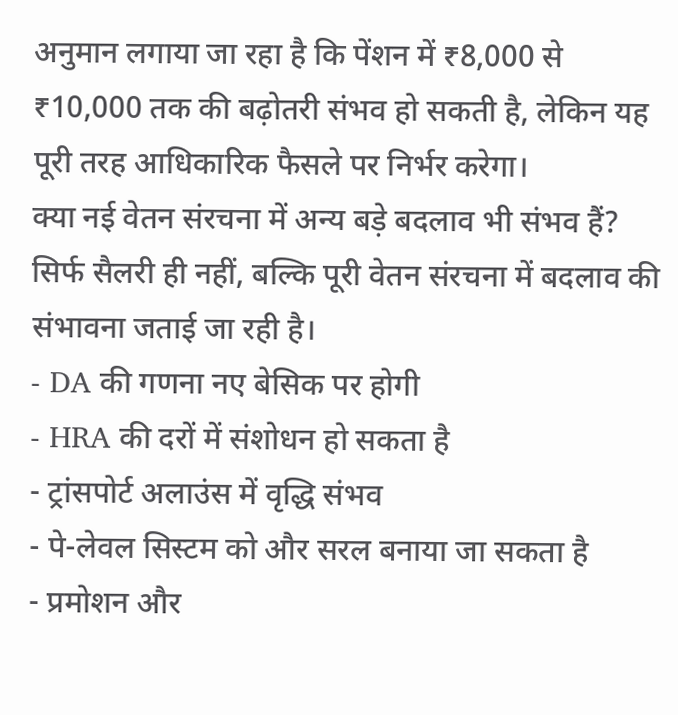अनुमान लगाया जा रहा है कि पेंशन में ₹8,000 से ₹10,000 तक की बढ़ोतरी संभव हो सकती है, लेकिन यह पूरी तरह आधिकारिक फैसले पर निर्भर करेगा।
क्या नई वेतन संरचना में अन्य बड़े बदलाव भी संभव हैं?
सिर्फ सैलरी ही नहीं, बल्कि पूरी वेतन संरचना में बदलाव की संभावना जताई जा रही है।
- DA की गणना नए बेसिक पर होगी
- HRA की दरों में संशोधन हो सकता है
- ट्रांसपोर्ट अलाउंस में वृद्धि संभव
- पे-लेवल सिस्टम को और सरल बनाया जा सकता है
- प्रमोशन और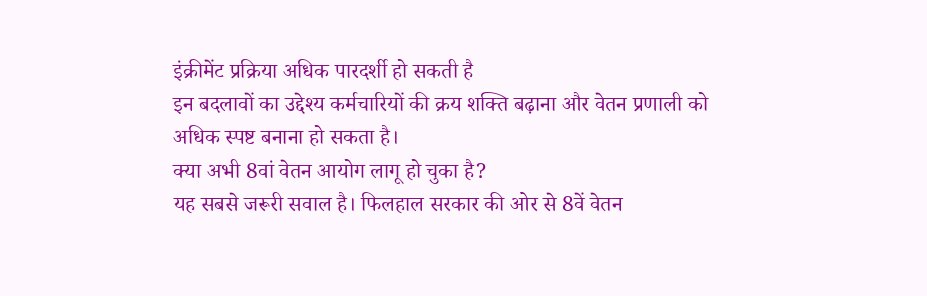इंक्रीमेंट प्रक्रिया अधिक पारदर्शी हो सकती है
इन बदलावों का उद्देश्य कर्मचारियों की क्रय शक्ति बढ़ाना और वेतन प्रणाली को अधिक स्पष्ट बनाना हो सकता है।
क्या अभी 8वां वेतन आयोग लागू हो चुका है?
यह सबसे जरूरी सवाल है। फिलहाल सरकार की ओर से 8वें वेतन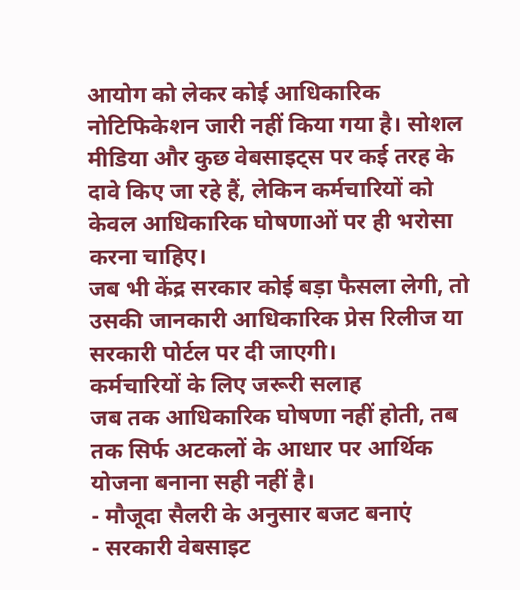आयोग को लेकर कोई आधिकारिक नोटिफिकेशन जारी नहीं किया गया है। सोशल मीडिया और कुछ वेबसाइट्स पर कई तरह के दावे किए जा रहे हैं, लेकिन कर्मचारियों को केवल आधिकारिक घोषणाओं पर ही भरोसा करना चाहिए।
जब भी केंद्र सरकार कोई बड़ा फैसला लेगी, तो उसकी जानकारी आधिकारिक प्रेस रिलीज या सरकारी पोर्टल पर दी जाएगी।
कर्मचारियों के लिए जरूरी सलाह
जब तक आधिकारिक घोषणा नहीं होती, तब तक सिर्फ अटकलों के आधार पर आर्थिक योजना बनाना सही नहीं है।
- मौजूदा सैलरी के अनुसार बजट बनाएं
- सरकारी वेबसाइट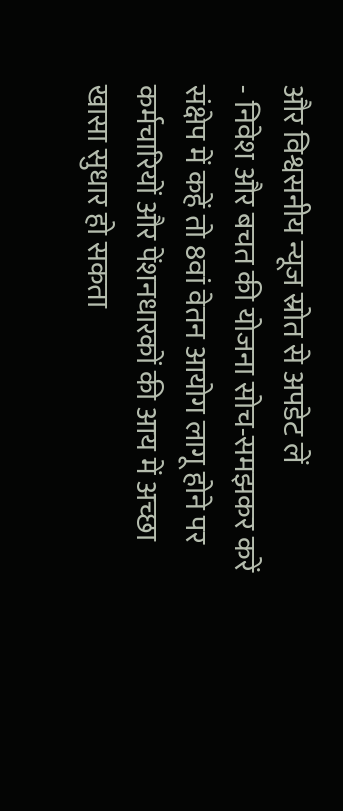और विश्वसनीय न्यूज स्रोत से अपडेट लें
- निवेश और बचत की योजना सोच-समझकर करें
संक्षेप में कहें तो 8वां वेतन आयोग लागू होने पर कर्मचारियों और पेंशनधारकों की आय में अच्छा खासा सुधार हो सकता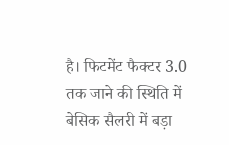है। फिटमेंट फैक्टर 3.0 तक जाने की स्थिति में बेसिक सैलरी में बड़ा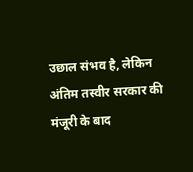उछाल संभव है, लेकिन अंतिम तस्वीर सरकार की मंजूरी के बाद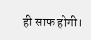ही साफ होगी।